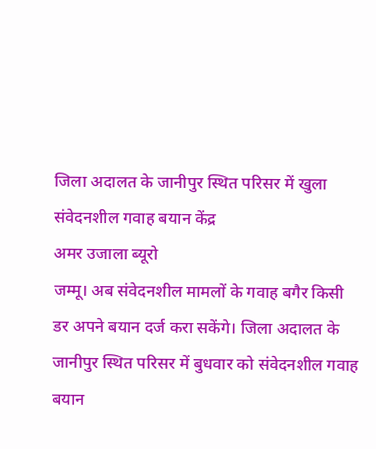जिला अदालत के जानीपुर स्थित परिसर में खुला संवेदनशील गवाह बयान केंद्र
अमर उजाला ब्यूरो
जम्मू। अब संवेदनशील मामलों के गवाह बगैर किसी डर अपने बयान दर्ज करा सकेंगे। जिला अदालत के जानीपुर स्थित परिसर में बुधवार को संवेदनशील गवाह बयान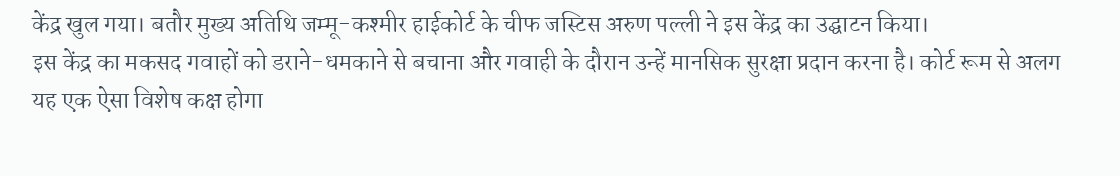केंद्र खुल गया। बतौर मुख्य अतिथि जम्मू-कश्मीर हाईकोर्ट के चीफ जस्टिस अरुण पल्ली ने इस केंद्र का उद्घाटन किया।
इस केंद्र का मकसद गवाहों को डराने-धमकाने से बचाना और गवाही के दौरान उन्हें मानसिक सुरक्षा प्रदान करना है। कोर्ट रूम से अलग यह एक ऐसा विशेष कक्ष होगा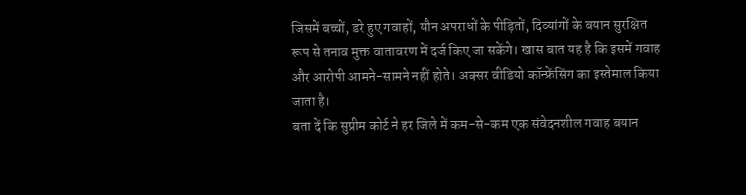जिसमें बच्चों, डरे हुए गवाहों, यौन अपराधों के पीड़ितों, दिव्यांगों के बयान सुरक्षित रूप से तनाव मुक्त वातावरण में दर्ज किए जा सकेंगे। खास बात यह है कि इसमें गवाह और आरोपी आमने-सामने नहीं होते। अक्सर वीडियो कॉन्फ्रेंसिंग का इस्तेमाल किया जाता है।
बता दें कि सुप्रीम कोर्ट ने हर जिले में कम-से-कम एक संवेदनशील गवाह बयान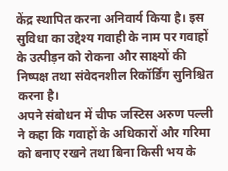केंद्र स्थापित करना अनिवार्य किया है। इस सुविधा का उद्देश्य गवाही के नाम पर गवाहों के उत्पीड़न को रोकना और साक्ष्यों की निष्पक्ष तथा संवेदनशील रिकॉर्डिंग सुनिश्चित करना है।
अपने संबोधन में चीफ जस्टिस अरुण पल्ली ने कहा कि गवाहों के अधिकारों और गरिमा को बनाए रखने तथा बिना किसी भय के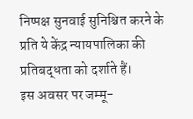निष्पक्ष सुनवाई सुनिश्चित करने के प्रति ये केंद्र न्यायपालिका की प्रतिबद्धता को दर्शाते हैं।
इस अवसर पर जम्मू-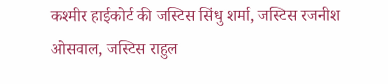कश्मीर हाईकोर्ट की जस्टिस सिंधु शर्मा, जस्टिस रजनीश ओसवाल, जस्टिस राहुल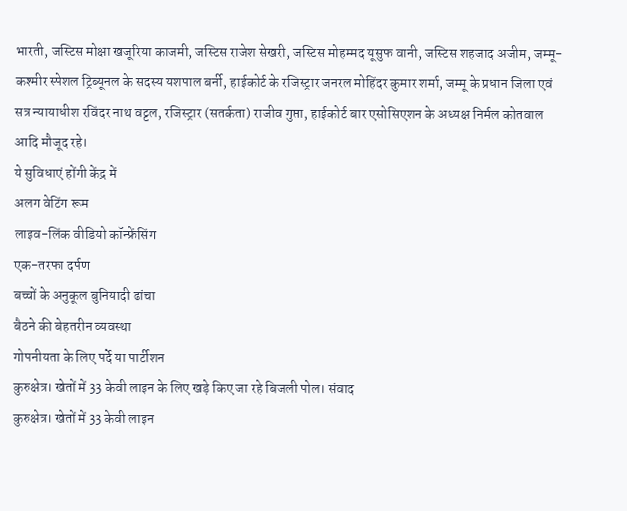भारती, जस्टिस मोक्षा खजूरिया काजमी, जस्टिस राजेश सेखरी, जस्टिस मोहम्मद यूसुफ वानी, जस्टिस शहजाद अजीम, जम्मू-कश्मीर स्पेशल ट्रिब्यूनल के सदस्य यशपाल बर्नी, हाईकोर्ट के रजिस्ट्रार जनरल मोहिंदर कुमार शर्मा, जम्मू के प्रधान जिला एवं सत्र न्यायाधीश रविंदर नाथ वट्टल, रजिस्ट्रार (सतर्कता) राजीव गुप्ता, हाईकोर्ट बार एसोसिएशन के अध्यक्ष निर्मल कोतवाल आदि मौजूद रहे।
ये सुविधाएं होंगी केंद्र में
अलग वेटिंग रूम
लाइव-लिंक वीडियो कॉन्फ्रेंसिंग
एक-तरफा दर्पण
बच्चों के अनुकूल बुनियादी ढांचा
बैठने की बेहतरीन व्यवस्था
गोपनीयता के लिए पर्दे या पार्टीशन
कुरुक्षेत्र। खेतों में 33 केवी लाइन के लिए खड़े किए जा रहे बिजली पोल। संवाद
कुरुक्षेत्र। खेतों में 33 केवी लाइन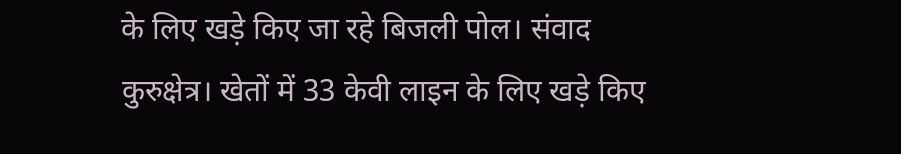के लिए खड़े किए जा रहे बिजली पोल। संवाद
कुरुक्षेत्र। खेतों में 33 केवी लाइन के लिए खड़े किए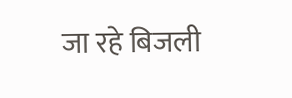जा रहे बिजली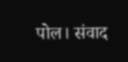पोल। संवाद